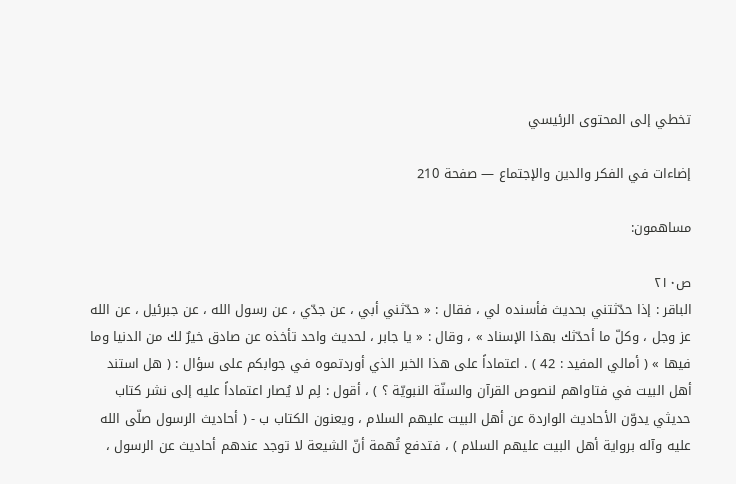تخطي إلى المحتوى الرئيسي

إضاءات في الفكر والدين والإجتماع — صفحة 210

مساهمون:

ص٢١٠
الباقر : إذا حدّثتني بحديث فأسنده لي ، فقال : « حدّثني أبي ، عن جدّي ، عن رسول الله ، عن جبرئيل ، عن الله عز وجل ، وكلّ ما أحدّثك بهذا الإسناد » ، وقال : « يا جابر ، لحديث واحد تأخذه عن صادق خيرٌ لك من الدنيا وما فيها » ( أمالي المفيد : 42 ) . اعتماداً على هذا الخبر الذي أوردتموه في جوابكم على سؤال : ( هل استند أهل البيت في فتاواهم لنصوص القرآن والسنّة النبويّة ؟ ) ، أقول : لِم لا يُصار اعتماداً عليه إلى نشر كتاب حديثي يدوّن الأحاديث الواردة عن أهل البيت عليهم السلام ، ويعنون الكتاب ب - ( أحاديث الرسول صلّى الله عليه وآله برواية أهل البيت عليهم السلام ) ، فتدفع تُهمة أنّ الشيعة لا توجد عندهم أحاديث عن الرسول ،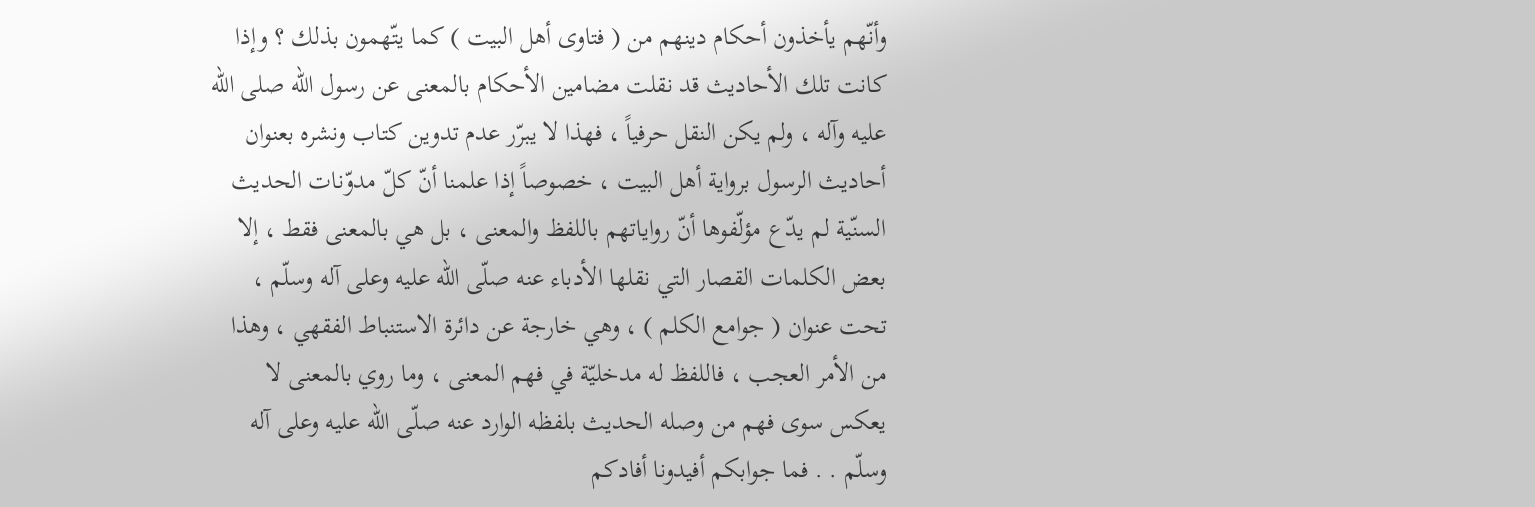وأنّهم يأخذون أحكام دينهم من ( فتاوى أهل البيت ) كما يتّهمون بذلك ؟ وإذا كانت تلك الأحاديث قد نقلت مضامين الأحكام بالمعنى عن رسول الله صلى الله عليه وآله ، ولم يكن النقل حرفياً ، فهذا لا يبرّر عدم تدوين كتاب ونشره بعنوان أحاديث الرسول برواية أهل البيت ، خصوصاً إذا علمنا أنّ كلّ مدوّنات الحديث السنّية لم يدّع مؤلّفوها أنّ رواياتهم باللفظ والمعنى ، بل هي بالمعنى فقط ، إلا بعض الكلمات القصار التي نقلها الأدباء عنه صلّى الله عليه وعلى آله وسلّم ، تحت عنوان ( جوامع الكلم ) ، وهي خارجة عن دائرة الاستنباط الفقهي ، وهذا من الأمر العجب ، فاللفظ له مدخليّة في فهم المعنى ، وما روي بالمعنى لا يعكس سوى فهم من وصله الحديث بلفظه الوارد عنه صلّى الله عليه وعلى آله وسلّم . . فما جوابكم أفيدونا أفادكم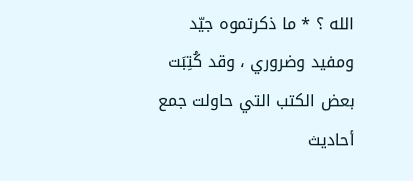الله ؟ * ما ذكرتموه جيّد ومفيد وضروري ، وقد كُتِبَت بعض الكتب التي حاولت جمع أحاديث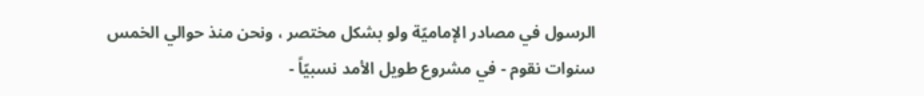الرسول في مصادر الإماميّة ولو بشكل مختصر ، ونحن منذ حوالي الخمس سنوات نقوم - في مشروع طويل الأمد نسبيّاً -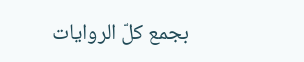بجمع كلّ الروايات